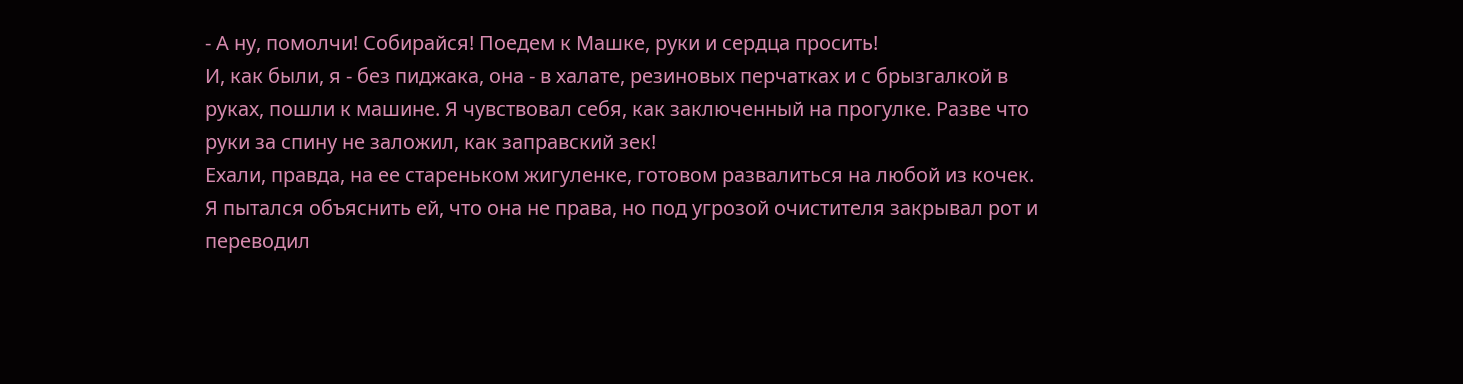- А ну, помолчи! Собирайся! Поедем к Машке, руки и сердца просить!
И, как были, я - без пиджака, она - в халате, резиновых перчатках и с брызгалкой в руках, пошли к машине. Я чувствовал себя, как заключенный на прогулке. Разве что руки за спину не заложил, как заправский зек!
Ехали, правда, на ее стареньком жигуленке, готовом развалиться на любой из кочек. Я пытался объяснить ей, что она не права, но под угрозой очистителя закрывал рот и переводил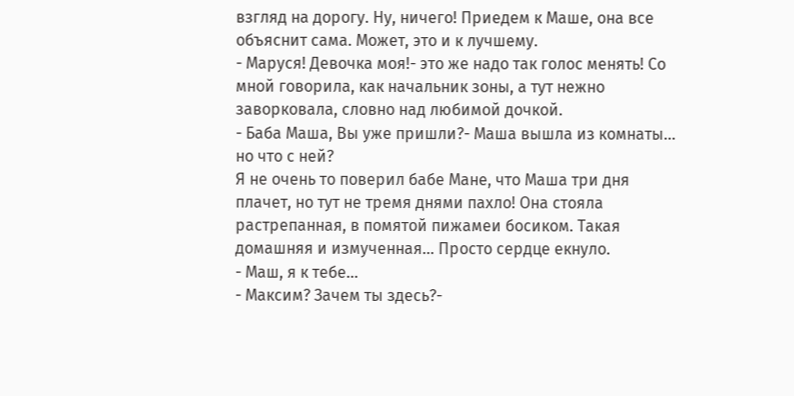взгляд на дорогу. Ну, ничего! Приедем к Маше, она все объяснит сама. Может, это и к лучшему.
- Маруся! Девочка моя!- это же надо так голос менять! Со мной говорила, как начальник зоны, а тут нежно заворковала, словно над любимой дочкой.
- Баба Маша, Вы уже пришли?- Маша вышла из комнаты... но что с ней?
Я не очень то поверил бабе Мане, что Маша три дня плачет, но тут не тремя днями пахло! Она стояла растрепанная, в помятой пижамеи босиком. Такая домашняя и измученная... Просто сердце екнуло.
- Маш, я к тебе...
- Максим? Зачем ты здесь?-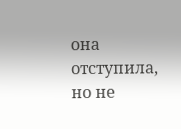она отступила, но не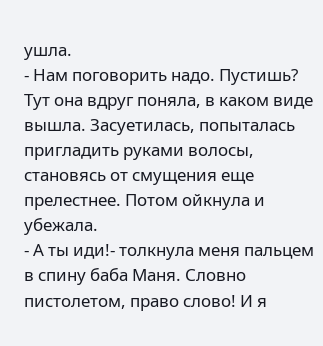ушла.
- Нам поговорить надо. Пустишь?
Тут она вдруг поняла, в каком виде вышла. Засуетилась, попыталась пригладить руками волосы, становясь от смущения еще прелестнее. Потом ойкнула и убежала.
- А ты иди!- толкнула меня пальцем в спину баба Маня. Словно пистолетом, право слово! И я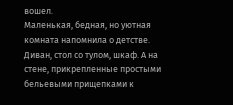вошел.
Маленькая, бедная, но уютная комната напомнила о детстве. Диван, стол со тулом, шкаф. А на стене, прикрепленные простыми бельевыми прищепками к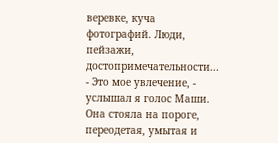веревке, куча фотографий. Люди, пейзажи, достопримечательности...
- Это мое увлечение, - услышал я голос Маши.
Она стояла на пороге, переодетая, умытая и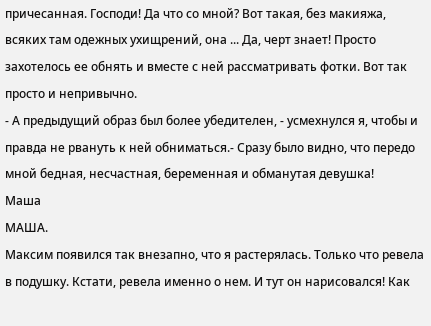причесанная. Господи! Да что со мной? Вот такая, без макияжа, всяких там одежных ухищрений, она ... Да, черт знает! Просто захотелось ее обнять и вместе с ней рассматривать фотки. Вот так просто и непривычно.
- А предыдущий образ был более убедителен, - усмехнулся я, чтобы и правда не рвануть к ней обниматься.- Сразу было видно, что передо мной бедная, несчастная, беременная и обманутая девушка!
Маша
МАША.
Максим появился так внезапно, что я растерялась. Только что ревела в подушку. Кстати, ревела именно о нем. И тут он нарисовался! Как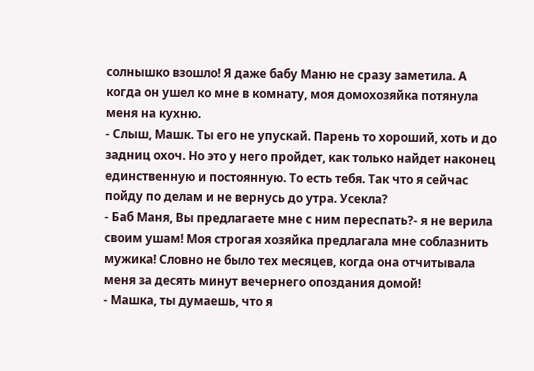солнышко взошло! Я даже бабу Маню не сразу заметила. А когда он ушел ко мне в комнату, моя домохозяйка потянула меня на кухню.
- Слыш, Машк. Ты его не упускай. Парень то хороший, хоть и до задниц охоч. Но это у него пройдет, как только найдет наконец единственную и постоянную. То есть тебя. Так что я сейчас пойду по делам и не вернусь до утра. Усекла?
- Баб Маня, Вы предлагаете мне с ним переспать?- я не верила своим ушам! Моя строгая хозяйка предлагала мне соблазнить мужика! Словно не было тех месяцев, когда она отчитывала меня за десять минут вечернего опоздания домой!
- Машка, ты думаешь, что я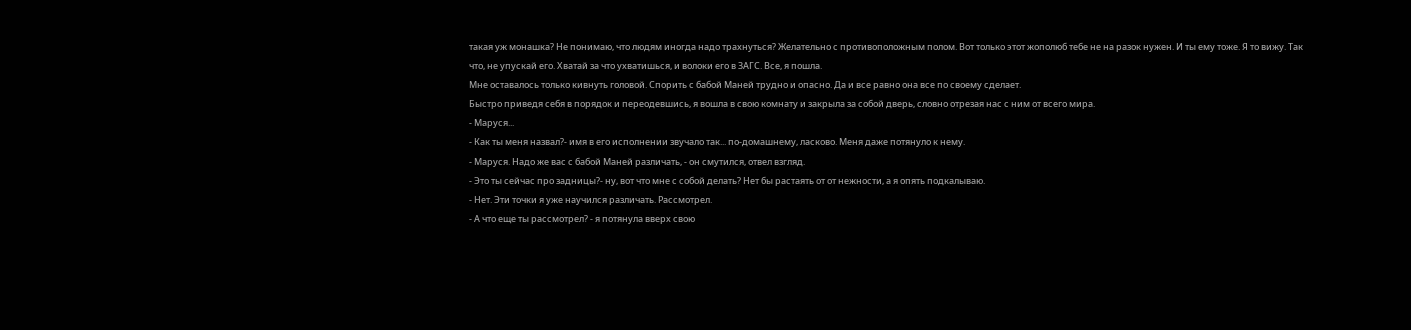такая уж монашка? Не понимаю, что людям иногда надо трахнуться? Желательно с противоположным полом. Вот только этот жополюб тебе не на разок нужен. И ты ему тоже. Я то вижу. Так что, не упускай его. Хватай за что ухватишься, и волоки его в ЗАГС. Все, я пошла.
Мне оставалось только кивнуть головой. Спорить с бабой Маней трудно и опасно. Да и все равно она все по своему сделает.
Быстро приведя себя в порядок и переодевшись, я вошла в свою комнату и закрыла за собой дверь, словно отрезая нас с ним от всего мира.
- Маруся...
- Как ты меня назвал?- имя в его исполнении звучало так... по-домашнему, ласково. Меня даже потянуло к нему.
- Маруся. Надо же вас с бабой Маней различать, - он смутился, отвел взгляд.
- Это ты сейчас про задницы?- ну, вот что мне с собой делать? Нет бы растаять от от нежности, а я опять подкалываю.
- Нет. Эти точки я уже научился различать. Рассмотрел.
- А что еще ты рассмотрел? - я потянула вверх свою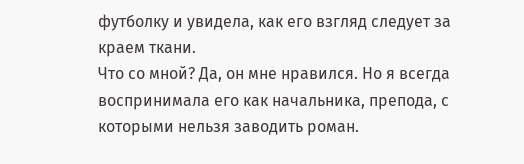футболку и увидела, как его взгляд следует за краем ткани.
Что со мной? Да, он мне нравился. Но я всегда воспринимала его как начальника, препода, с которыми нельзя заводить роман.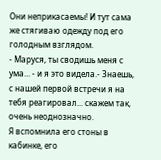Они неприкасаемы! И тут сама же стягиваю одежду под его голодным взглядом.
- Маруся, ты сводишь меня с ума... - и я это видела.- Знаешь, с нашей первой встречи я на тебя реагировал... скажем так, очень неоднозначно.
Я вспомнила его стоны в кабинке, его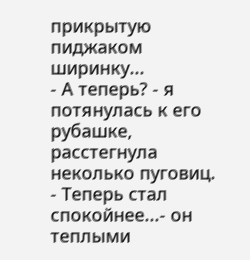прикрытую пиджаком ширинку...
- А теперь? - я потянулась к его рубашке, расстегнула неколько пуговиц.
- Теперь стал спокойнее...- он теплыми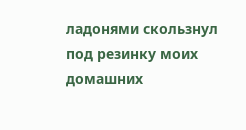ладонями скользнул под резинку моих домашних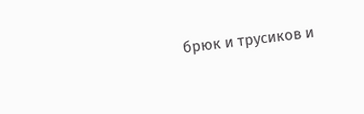брюк и трусиков и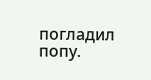погладил попу.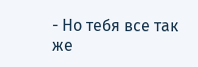- Но тебя все так же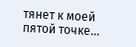тянет к моей пятой точке...